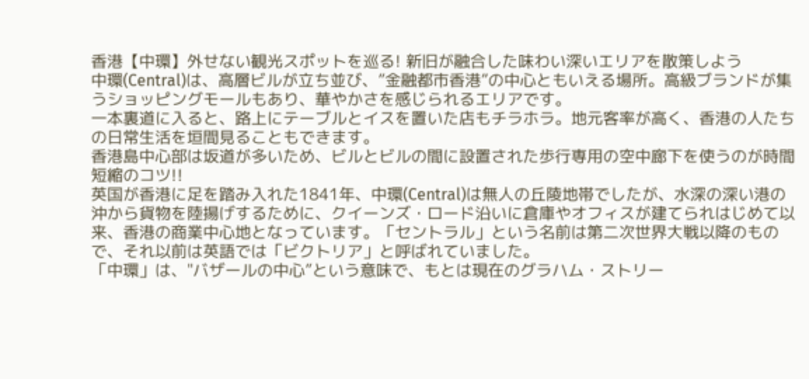香港【中環】外せない観光スポットを巡る! 新旧が融合した味わい深いエリアを散策しよう
中環(Central)は、高層ビルが立ち並び、”金融都市香港”の中心ともいえる場所。高級ブランドが集うショッピングモールもあり、華やかさを感じられるエリアです。
一本裏道に入ると、路上にテーブルとイスを置いた店もチラホラ。地元客率が高く、香港の人たちの日常生活を垣間見ることもできます。
香港島中心部は坂道が多いため、ビルとビルの間に設置された歩行専用の空中廊下を使うのが時間短縮のコツ!!
英国が香港に足を踏み入れた1841年、中環(Central)は無人の丘陵地帯でしたが、水深の深い港の沖から貨物を陸揚げするために、クイーンズ・ロード沿いに倉庫やオフィスが建てられはじめて以来、香港の商業中心地となっています。「セントラル」という名前は第二次世界大戦以降のもので、それ以前は英語では「ビクトリア」と呼ばれていました。
「中環」は、"バザールの中心”という意味で、もとは現在のグラハム・ストリー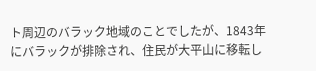ト周辺のバラック地域のことでしたが、1843年にバラックが排除され、住民が大平山に移転し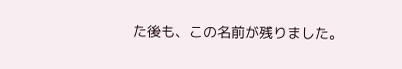た後も、この名前が残りました。